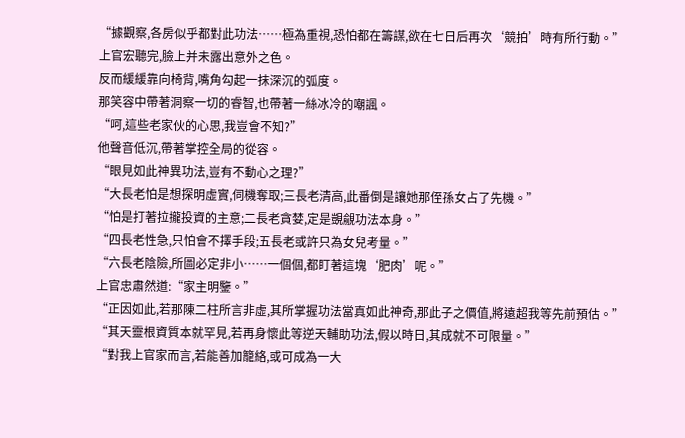“據觀察,各房似乎都對此功法……極為重視,恐怕都在籌謀,欲在七日后再次‘競拍’時有所行動。”
上官宏聽完,臉上并未露出意外之色。
反而緩緩靠向椅背,嘴角勾起一抹深沉的弧度。
那笑容中帶著洞察一切的睿智,也帶著一絲冰冷的嘲諷。
“呵,這些老家伙的心思,我豈會不知?”
他聲音低沉,帶著掌控全局的從容。
“眼見如此神異功法,豈有不動心之理?”
“大長老怕是想探明虛實,伺機奪取;三長老清高,此番倒是讓她那侄孫女占了先機。”
“怕是打著拉攏投資的主意;二長老貪婪,定是覬覦功法本身。”
“四長老性急,只怕會不擇手段;五長老或許只為女兒考量。”
“六長老陰險,所圖必定非小……一個個,都盯著這塊‘肥肉’呢。”
上官忠肅然道:“家主明鑒。”
“正因如此,若那陳二柱所言非虛,其所掌握功法當真如此神奇,那此子之價值,將遠超我等先前預估。”
“其天靈根資質本就罕見,若再身懷此等逆天輔助功法,假以時日,其成就不可限量。”
“對我上官家而言,若能善加籠絡,或可成為一大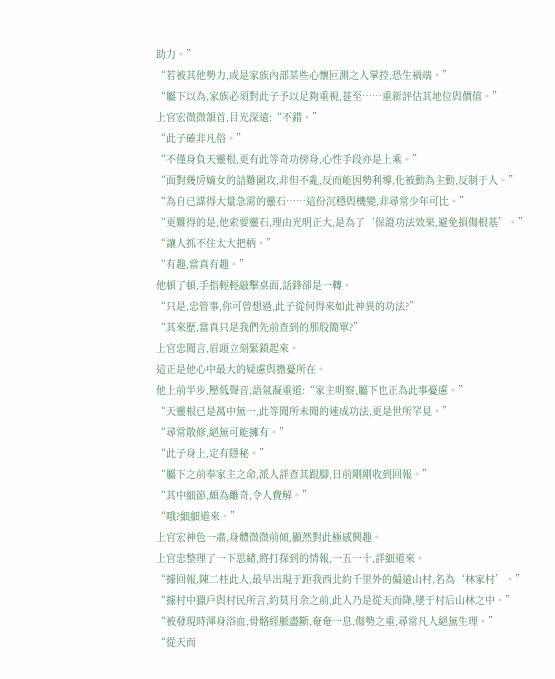助力。”
“若被其他勢力,或是家族內部某些心懷叵測之人掌控,恐生禍端。”
“屬下以為,家族必須對此子予以足夠重視,甚至……重新評估其地位與價值。”
上官宏微微頷首,目光深遠:“不錯。”
“此子確非凡俗。”
“不僅身負天靈根,更有此等奇功傍身,心性手段亦是上乘。”
“面對幾房嫡女的詰難圍攻,非但不亂,反而能因勢利導,化被動為主動,反制于人。”
“為自已謀得大量急需的靈石……這份沉穩與機變,非尋常少年可比。”
“更難得的是,他索要靈石,理由光明正大,是為了‘保證功法效果,避免損傷根基’。”
“讓人抓不住太大把柄。”
“有趣,當真有趣。”
他頓了頓,手指輕輕敲擊桌面,話鋒卻是一轉。
“只是,忠管事,你可曾想過,此子從何得來如此神異的功法?”
“其來歷,當真只是我們先前查到的那般簡單?”
上官忠聞言,眉頭立刻緊鎖起來。
這正是他心中最大的疑慮與擔憂所在。
他上前半步,壓低聲音,語氣凝重道:“家主明察,屬下也正為此事憂慮。”
“天靈根已是萬中無一,此等聞所未聞的速成功法,更是世所罕見。”
“尋常散修,絕無可能擁有。”
“此子身上,定有隱秘。”
“屬下之前奉家主之命,派人詳查其跟腳,日前剛剛收到回報。”
“其中細節,頗為離奇,令人費解。”
“哦?細細道來。”
上官宏神色一肅,身體微微前傾,顯然對此極感興趣。
上官忠整理了一下思緒,將打探到的情報,一五一十,詳細道來。
“據回報,陳二柱此人,最早出現于距我西北約千里外的偏遠山村,名為‘林家村’。”
“據村中獵戶與村民所言,約莫月余之前,此人乃是從天而降,墜于村后山林之中。”
“被發現時渾身浴血,骨骼經脈盡斷,奄奄一息,傷勢之重,尋常凡人絕無生理。”
“從天而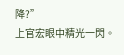降?”
上官宏眼中精光一閃。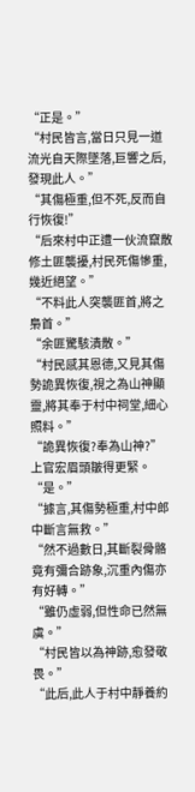“正是。”
“村民皆言,當日只見一道流光自天際墜落,巨響之后,發現此人。”
“其傷極重,但不死,反而自行恢復!”
“后來村中正遭一伙流竄散修土匪襲擾,村民死傷慘重,幾近絕望。”
“不料此人突襲匪首,將之梟首。”
“余匪驚駭潰散。”
“村民感其恩德,又見其傷勢詭異恢復,視之為山神顯靈,將其奉于村中祠堂,細心照料。”
“詭異恢復?奉為山神?”
上官宏眉頭皺得更緊。
“是。”
“據言,其傷勢極重,村中郎中斷言無救。”
“然不過數日,其斷裂骨骼竟有彌合跡象,沉重內傷亦有好轉。”
“雖仍虛弱,但性命已然無虞。”
“村民皆以為神跡,愈發敬畏。”
“此后,此人于村中靜養約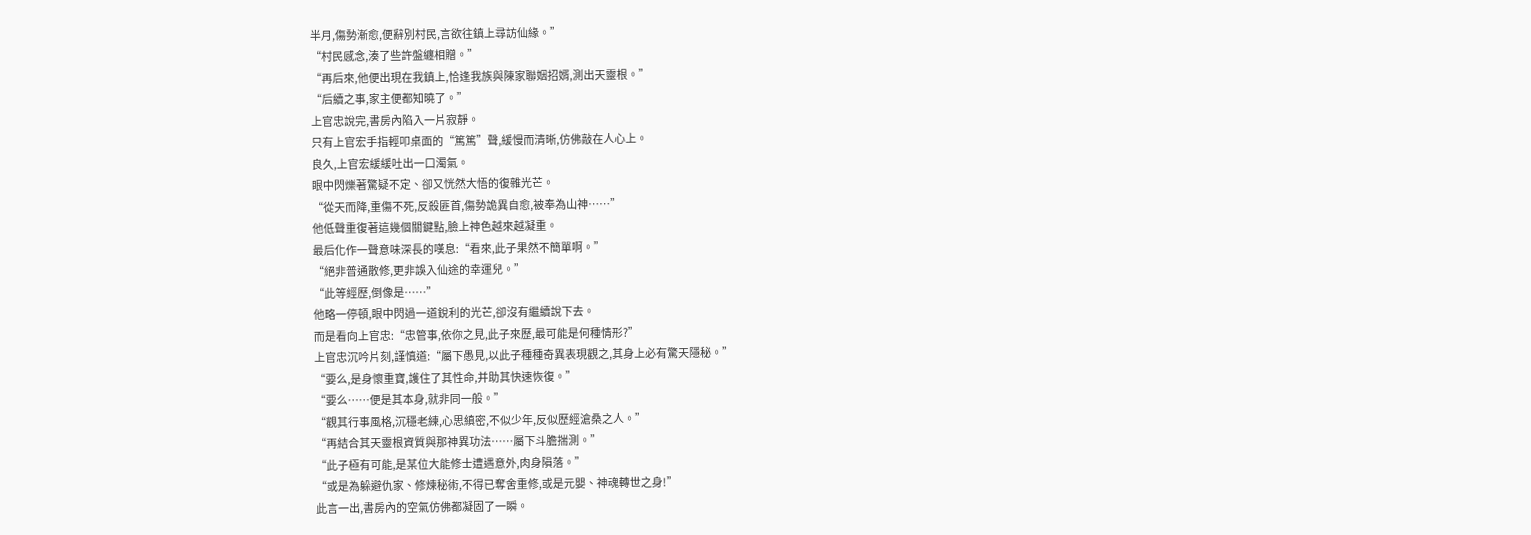半月,傷勢漸愈,便辭別村民,言欲往鎮上尋訪仙緣。”
“村民感念,湊了些許盤纏相贈。”
“再后來,他便出現在我鎮上,恰逢我族與陳家聯姻招婿,測出天靈根。”
“后續之事,家主便都知曉了。”
上官忠說完,書房內陷入一片寂靜。
只有上官宏手指輕叩桌面的“篤篤”聲,緩慢而清晰,仿佛敲在人心上。
良久,上官宏緩緩吐出一口濁氣。
眼中閃爍著驚疑不定、卻又恍然大悟的復雜光芒。
“從天而降,重傷不死,反殺匪首,傷勢詭異自愈,被奉為山神……”
他低聲重復著這幾個關鍵點,臉上神色越來越凝重。
最后化作一聲意味深長的嘆息:“看來,此子果然不簡單啊。”
“絕非普通散修,更非誤入仙途的幸運兒。”
“此等經歷,倒像是……”
他略一停頓,眼中閃過一道銳利的光芒,卻沒有繼續說下去。
而是看向上官忠:“忠管事,依你之見,此子來歷,最可能是何種情形?”
上官忠沉吟片刻,謹慎道:“屬下愚見,以此子種種奇異表現觀之,其身上必有驚天隱秘。”
“要么,是身懷重寶,護住了其性命,并助其快速恢復。”
“要么……便是其本身,就非同一般。”
“觀其行事風格,沉穩老練,心思縝密,不似少年,反似歷經滄桑之人。”
“再結合其天靈根資質與那神異功法……屬下斗膽揣測。”
“此子極有可能,是某位大能修士遭遇意外,肉身隕落。”
“或是為躲避仇家、修煉秘術,不得已奪舍重修,或是元嬰、神魂轉世之身!”
此言一出,書房內的空氣仿佛都凝固了一瞬。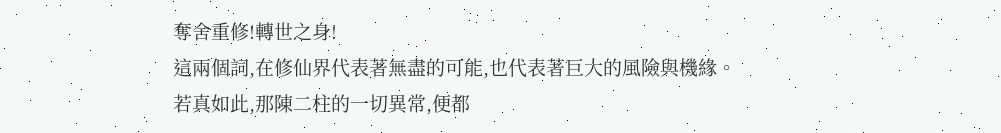奪舍重修!轉世之身!
這兩個詞,在修仙界代表著無盡的可能,也代表著巨大的風險與機緣。
若真如此,那陳二柱的一切異常,便都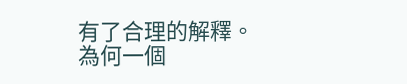有了合理的解釋。
為何一個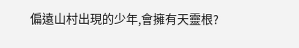偏遠山村出現的少年,會擁有天靈根?